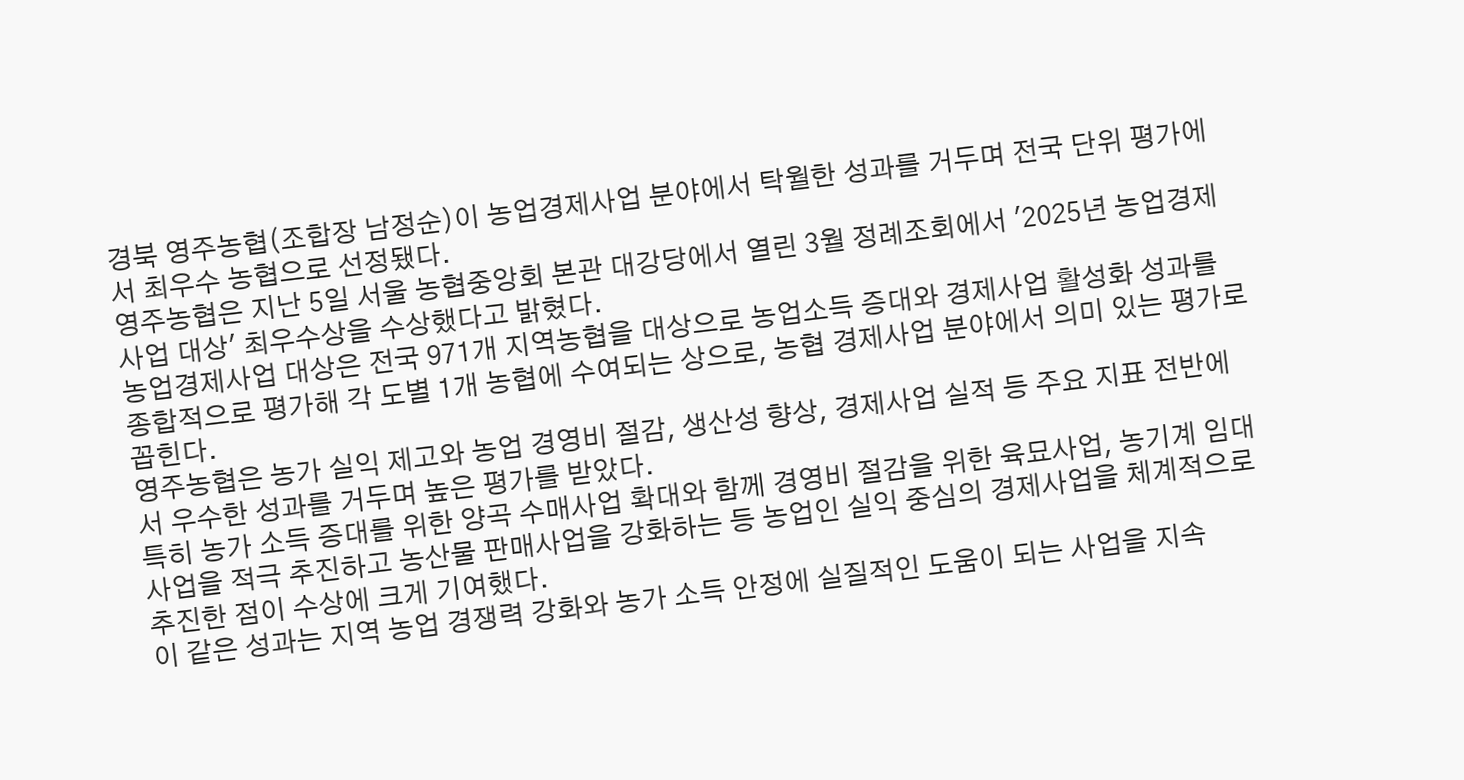경북 영주농협(조합장 남정순)이 농업경제사업 분야에서 탁월한 성과를 거두며 전국 단위 평가에서 최우수 농협으로 선정됐다.
영주농협은 지난 5일 서울 농협중앙회 본관 대강당에서 열린 3월 정례조회에서 '2025년 농업경제사업 대상' 최우수상을 수상했다고 밝혔다.
농업경제사업 대상은 전국 971개 지역농협을 대상으로 농업소득 증대와 경제사업 활성화 성과를 종합적으로 평가해 각 도별 1개 농협에 수여되는 상으로, 농협 경제사업 분야에서 의미 있는 평가로 꼽힌다.
영주농협은 농가 실익 제고와 농업 경영비 절감, 생산성 향상, 경제사업 실적 등 주요 지표 전반에서 우수한 성과를 거두며 높은 평가를 받았다.
특히 농가 소득 증대를 위한 양곡 수매사업 확대와 함께 경영비 절감을 위한 육묘사업, 농기계 임대사업을 적극 추진하고 농산물 판매사업을 강화하는 등 농업인 실익 중심의 경제사업을 체계적으로 추진한 점이 수상에 크게 기여했다.
이 같은 성과는 지역 농업 경쟁력 강화와 농가 소득 안정에 실질적인 도움이 되는 사업을 지속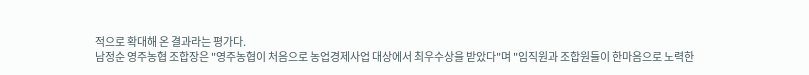적으로 확대해 온 결과라는 평가다.
남정순 영주농협 조합장은 "영주농협이 처음으로 농업경제사업 대상에서 최우수상을 받았다"며 "임직원과 조합원들이 한마음으로 노력한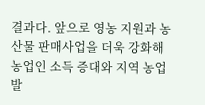결과다. 앞으로 영농 지원과 농산물 판매사업을 더욱 강화해 농업인 소득 증대와 지역 농업 발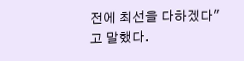전에 최선을 다하겠다"고 말했다.